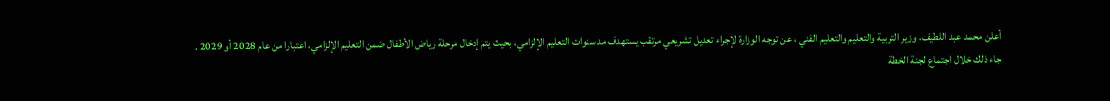أعلن محمد عبد اللطيف، وزير التربية والتعليم والتعليم الفني ، عن توجه الوزارة لإجراء تعديل تشريعي مرتقب يستهدف مد سنوات التعليم الإلزامي، بحيث يتم إدخال مرحلة رياض الأطفال ضمن التعليم الإلزامي، اعتبارا من عام 2028 أو 2029 .
جاء ذلك خلال اجتماع لجنة الخطة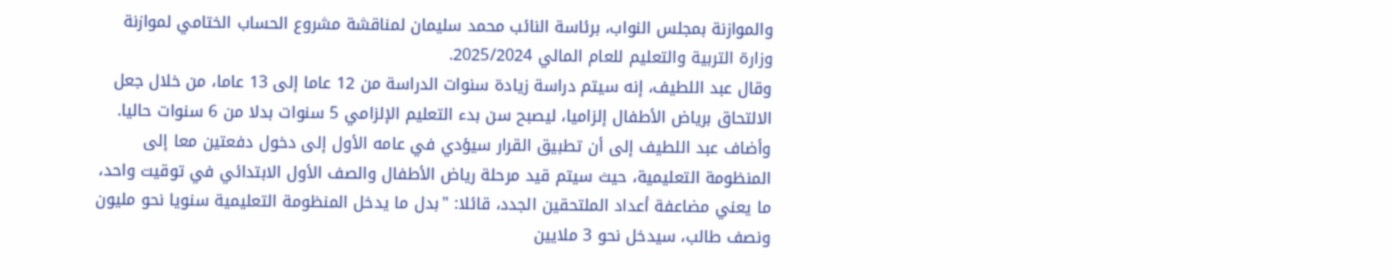والموازنة بمجلس النواب، برئاسة النائب محمد سليمان لمناقشة مشروع الحساب الختامي لموازنة وزارة التربية والتعليم للعام المالي 2025/2024.
وقال عبد اللطيف، إنه سيتم دراسة زيادة سنوات الدراسة من 12 عاما إلى 13 عاما، من خلال جعل الالتحاق برياض الأطفال إلزاميا، ليصبح سن بدء التعليم الإلزامي 5 سنوات بدلا من 6 سنوات حاليا.
وأضاف عبد اللطيف إلى أن تطبيق القرار سيؤدي في عامه الأول إلى دخول دفعتين معا إلى المنظومة التعليمية، حيث سيتم قيد مرحلة رياض الأطفال والصف الأول الابتدائي في توقيت واحد، ما يعني مضاعفة أعداد الملتحقين الجدد، قائلا: "بدل ما يدخل المنظومة التعليمية سنويا نحو مليون ونصف طالب، سيدخل نحو 3 ملايين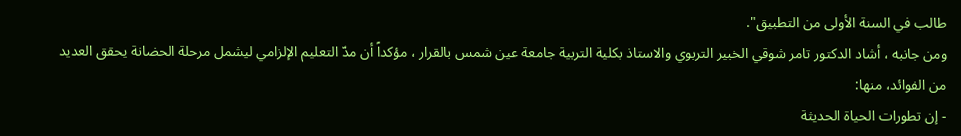طالب في السنة الأولى من التطبيق".
ومن جانبه ، أشاد الدكتور تامر شوقي الخبير التربوي والاستاذ بكلية التربية جامعة عين شمس بالقرار ، مؤكداً أن مدّ التعليم الإلزامي ليشمل مرحلة الحضانة يحقق العديد من الفوائد، منها:
- إن تطورات الحياة الحديثة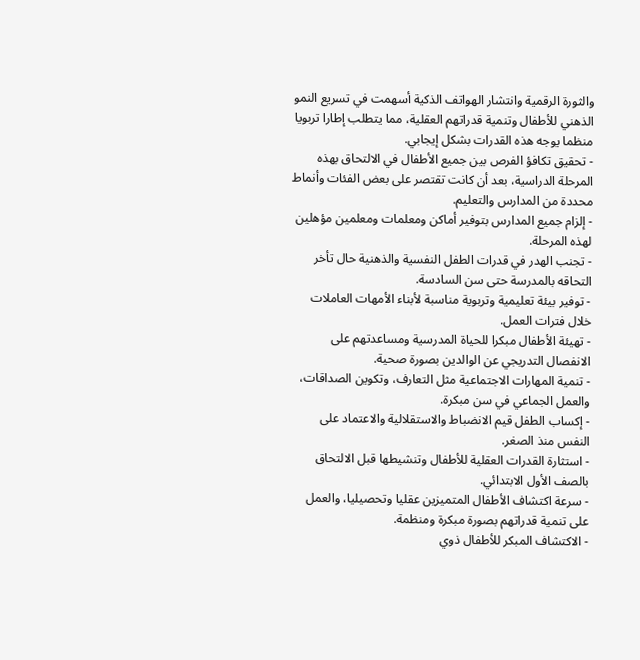والثورة الرقمية وانتشار الهواتف الذكية أسهمت في تسريع النمو الذهني للأطفال وتنمية قدراتهم العقلية، مما يتطلب إطارا تربويا منظما يوجه هذه القدرات بشكل إيجابي.
- تحقيق تكافؤ الفرص بين جميع الأطفال في الالتحاق بهذه المرحلة الدراسية، بعد أن كانت تقتصر على بعض الفئات وأنماط محددة من المدارس والتعليم.
- إلزام جميع المدارس بتوفير أماكن ومعلمات ومعلمين مؤهلين لهذه المرحلة.
- تجنب الهدر في قدرات الطفل النفسية والذهنية حال تأخر التحاقه بالمدرسة حتى سن السادسة.
- توفير بيئة تعليمية وتربوية مناسبة لأبناء الأمهات العاملات خلال فترات العمل.
- تهيئة الأطفال مبكرا للحياة المدرسية ومساعدتهم على الانفصال التدريجي عن الوالدين بصورة صحية.
- تنمية المهارات الاجتماعية مثل التعارف، وتكوين الصداقات، والعمل الجماعي في سن مبكرة.
- إكساب الطفل قيم الانضباط والاستقلالية والاعتماد على النفس منذ الصغر.
- استثارة القدرات العقلية للأطفال وتنشيطها قبل الالتحاق بالصف الأول الابتدائي.
- سرعة اكتشاف الأطفال المتميزين عقليا وتحصيليا، والعمل على تنمية قدراتهم بصورة مبكرة ومنظمة.
- الاكتشاف المبكر للأطفال ذوي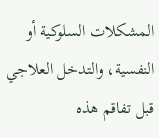المشكلات السلوكية أو النفسية، والتدخل العلاجي قبل تفاقم هذه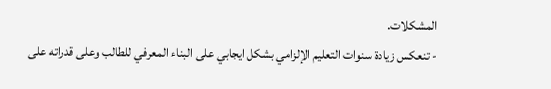المشكلات.
- تنعكس زيادة سنوات التعليم الإلزامي بشكل ايجابي على البناء المعرفي للطالب وعلى قدراته على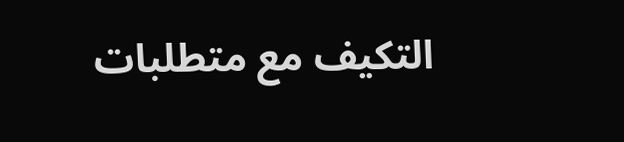التكيف مع متطلبات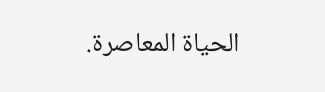الحياة المعاصرة.